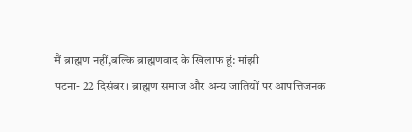मैं ब्राह्मण नहीं,बल्कि ब्राह्मणवाद के खिलाफ हूं: मांझी
पटना- 22 दिसंबर। ब्राह्मण समाज और अन्य जातियों पर आपत्तिजनक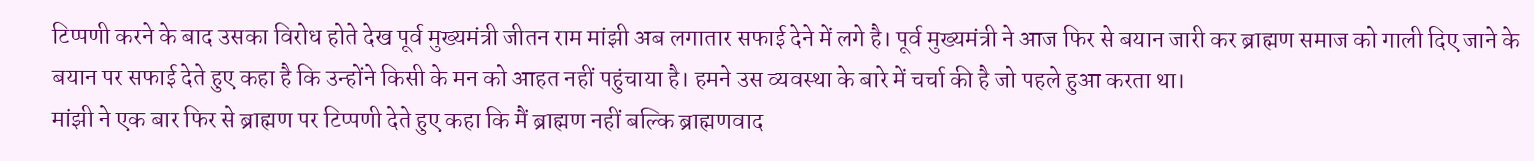टिप्पणी करने के बाद उसका विरोध होते देख पूर्व मुख्यमंत्री जीतन राम मांझी अब लगातार सफाई देने में लगे है। पूर्व मुख्यमंत्री ने आज फिर से बयान जारी कर ब्राह्मण समाज को गाली दिए जाने के बयान पर सफाई देते हुए कहा है कि उन्होंने किसी के मन को आहत नहीं पहुंचाया है। हमने उस व्यवस्था के बारे में चर्चा की है जो पहले हुआ करता था।
मांझी ने एक बार फिर से ब्राह्मण पर टिप्पणी देते हुए कहा कि मैं ब्राह्मण नहीं बल्कि ब्राह्मणवाद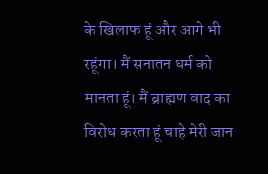के खिलाफ हूं और आगे भी रहूंगा। मैं सनातन धर्म को मानता हूं। मैं ब्राह्मण वाद का विरोध करता हूं चाहे मेरी जान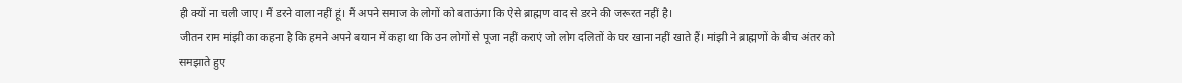ही क्यों ना चली जाए। मैं डरने वाला नहीं हूं। मैं अपने समाज के लोगों को बताऊंगा कि ऐसे ब्राह्मण वाद से डरने की जरूरत नहीं है।
जीतन राम मांझी का कहना है कि हमने अपने बयान में कहा था कि उन लोगों से पूजा नहीं कराएं जो लोग दलितों के घर खाना नहीं खाते हैं। मांझी ने ब्राह्मणों के बीच अंतर को समझाते हुए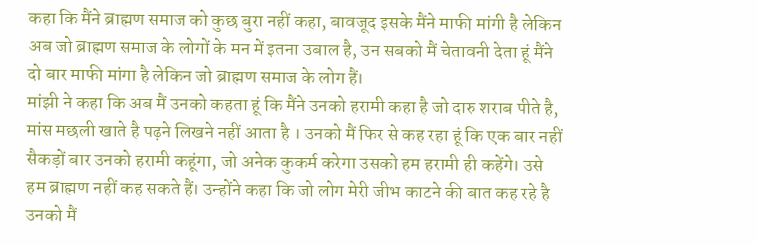कहा कि मैंने ब्राह्मण समाज को कुछ बुरा नहीं कहा, बावजूद इसके मैंने माफी मांगी है लेकिन अब जो ब्राह्मण समाज के लोगों के मन में इतना उबाल है, उन सबको मैं चेतावनी देता हूं मैंने दो बार माफी मांगा है लेकिन जो ब्राह्मण समाज के लोग हैं।
मांझी ने कहा कि अब मैं उनको कहता हूं कि मैंने उनको हरामी कहा है जो दारु शराब पीते है, मांस मछली खाते है पढ़ने लिखने नहीं आता है । उनको मैं फिर से कह रहा हूं कि एक बार नहीं सैकड़ों बार उनको हरामी कहूंगा, जो अनेक कुकर्म करेगा उसको हम हरामी ही कहेंगे। उसे हम ब्राह्मण नहीं कह सकते हैं। उन्होंने कहा कि जो लोग मेरी जीभ काटने की बात कह रहे है उनको मैं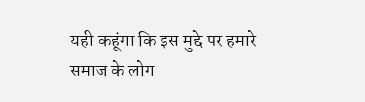यही कहूंगा कि इस मुद्दे पर हमारे समाज के लोग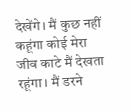देखेंगे। मैं कुछ नहीं कहूंगा कोई मेरा जीव काटे मैं देखता रहूंगा। मैं डरने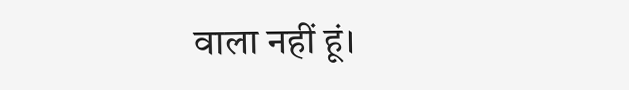वाला नहीं हूं।